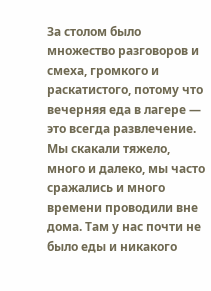За столом было множество разговоров и смеха, громкого и раскатистого, потому что вечерняя еда в лагере — это всегда развлечение. Мы скакали тяжело, много и далеко, мы часто сражались и много времени проводили вне дома. Там у нас почти не было еды и никакого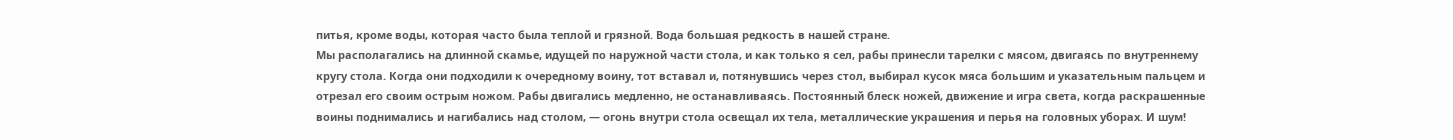питья, кроме воды, которая часто была теплой и грязной. Вода большая редкость в нашей стране.
Мы располагались на длинной скамье, идущей по наружной части стола, и как только я сел, рабы принесли тарелки с мясом, двигаясь по внутреннему кругу стола. Когда они подходили к очередному воину, тот вставал и, потянувшись через стол, выбирал кусок мяса большим и указательным пальцем и отрезал его своим острым ножом. Рабы двигались медленно, не останавливаясь. Постоянный блеск ножей, движение и игра света, когда раскрашенные воины поднимались и нагибались над столом, — огонь внутри стола освещал их тела, металлические украшения и перья на головных уборах. И шум!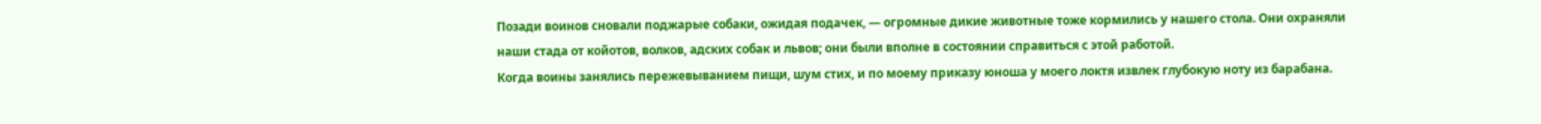Позади воинов сновали поджарые собаки, ожидая подачек, — огромные дикие животные тоже кормились у нашего стола. Они охраняли наши стада от койотов, волков, адских собак и львов; они были вполне в состоянии справиться с этой работой.
Когда воины занялись пережевыванием пищи, шум стих, и по моему приказу юноша у моего локтя извлек глубокую ноту из барабана.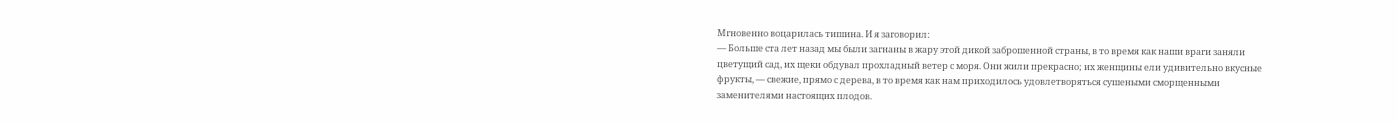Мгновенно воцарилась тишина. И я заговорил:
— Больше ста лет назад мы были загнаны в жару этой дикой заброшенной страны, в то время как наши враги заняли цветущий сад, их щеки обдувал прохладный ветер с моря. Они жили прекрасно; их женщины ели удивительно вкусные фрукты, — свежие, прямо с дерева, в то время как нам приходилось удовлетворяться сушеными сморщенными заменителями настоящих плодов.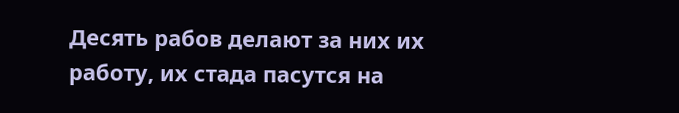Десять рабов делают за них их работу, их стада пасутся на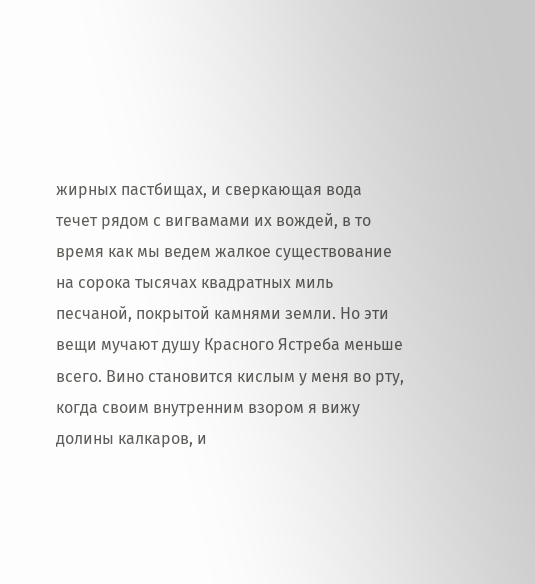жирных пастбищах, и сверкающая вода течет рядом с вигвамами их вождей, в то время как мы ведем жалкое существование на сорока тысячах квадратных миль песчаной, покрытой камнями земли. Но эти вещи мучают душу Красного Ястреба меньше всего. Вино становится кислым у меня во рту, когда своим внутренним взором я вижу долины калкаров, и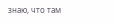знаю, что там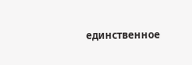единственное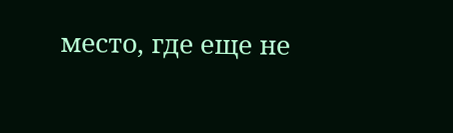место, где еще не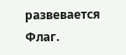развевается Флаг.